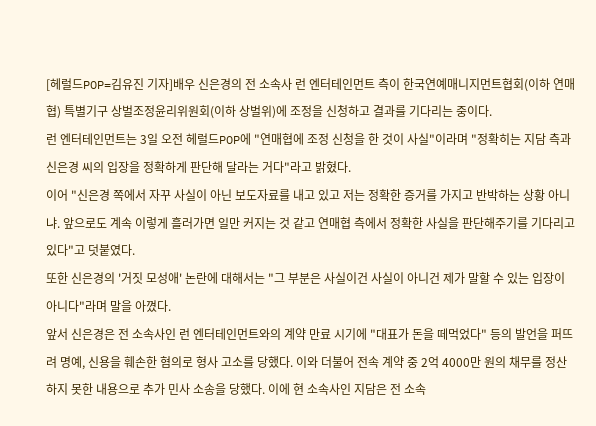[헤럴드POP=김유진 기자]배우 신은경의 전 소속사 런 엔터테인먼트 측이 한국연예매니지먼트협회(이하 연매협) 특별기구 상벌조정윤리위원회(이하 상벌위)에 조정을 신청하고 결과를 기다리는 중이다.
런 엔터테인먼트는 3일 오전 헤럴드POP에 "연매협에 조정 신청을 한 것이 사실"이라며 "정확히는 지담 측과 신은경 씨의 입장을 정확하게 판단해 달라는 거다"라고 밝혔다.
이어 "신은경 쪽에서 자꾸 사실이 아닌 보도자료를 내고 있고 저는 정확한 증거를 가지고 반박하는 상황 아니냐. 앞으로도 계속 이렇게 흘러가면 일만 커지는 것 같고 연매협 측에서 정확한 사실을 판단해주기를 기다리고 있다"고 덧붙였다.
또한 신은경의 '거짓 모성애' 논란에 대해서는 "그 부분은 사실이건 사실이 아니건 제가 말할 수 있는 입장이 아니다"라며 말을 아꼈다.
앞서 신은경은 전 소속사인 런 엔터테인먼트와의 계약 만료 시기에 "대표가 돈을 떼먹었다" 등의 발언을 퍼뜨려 명예, 신용을 훼손한 혐의로 형사 고소를 당했다. 이와 더불어 전속 계약 중 2억 4000만 원의 채무를 정산하지 못한 내용으로 추가 민사 소송을 당했다. 이에 현 소속사인 지담은 전 소속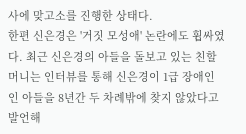사에 맞고소를 진행한 상태다.
한편 신은경은 '거짓 모성애' 논란에도 휩싸였다. 최근 신은경의 아들을 돌보고 있는 친할머니는 인터뷰를 통해 신은경이 1급 장애인인 아들을 8년간 두 차례밖에 찾지 않았다고 발언해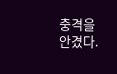충격을 안겼다.